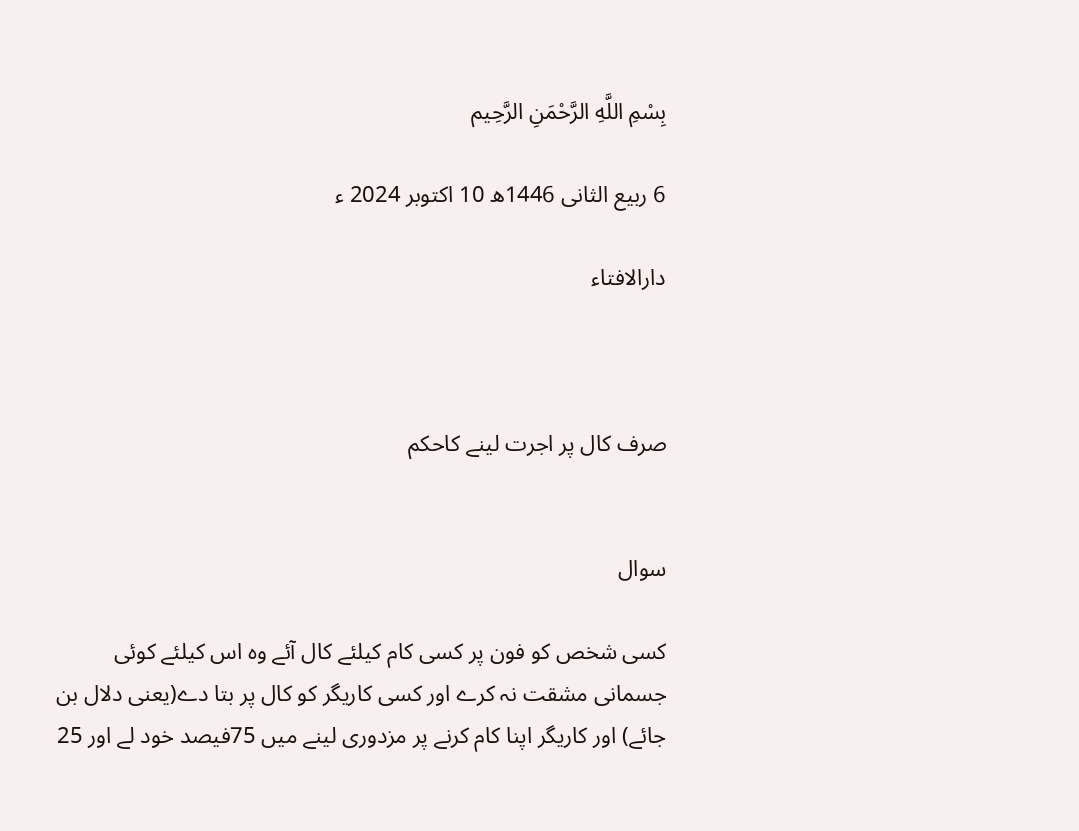بِسْمِ اللَّهِ الرَّحْمَنِ الرَّحِيم

6 ربیع الثانی 1446ھ 10 اکتوبر 2024 ء

دارالافتاء



صرف کال پر اجرت لینے کاحکم


سوال

کسی شخص کو فون پر کسی کام کیلئے کال آئے وہ اس کیلئے کوئی جسمانی مشقت نہ کرے اور کسی کاریگر کو کال پر بتا دے(یعنی دلال بن جائے) اور کاریگر اپنا کام کرنے پر مزدوری لینے میں 75فیصد خود لے اور 25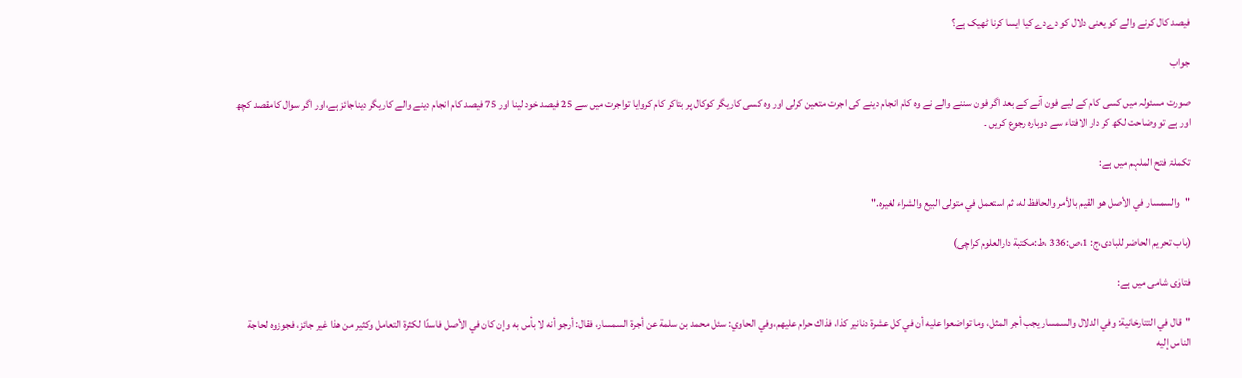فیصد کال کرنے والے کو یعنی دلال کو دےدے کیا ایسا کرنا ٹھیک ہے؟

جواب

صورت مسئولہ میں کسی کام کے لیے فون آنے کے بعد اگر فون سننے والے نے وہ کام انجام دینے کی اجرت متعین کرلی اور وہ کسی کاریگر کوکال پر بتاکر کام کروایا تواجرت میں سے 25 فیصد خود لینا اور 75 فیصد کام انجام دینے والے کاریگر دیناجائز ہے،اور اگر سوال کامقصد کچھ اور ہے تو وضاحت لکھ کر دار الافتاء سے دوبارہ رجوع کریں ۔

تکملۃ فتح الملہم میں ہے:

"والسمسار في الأصل هو القیم بالأمر والحافظ له، ثم استعمل في متولی البیع والشراء لغیره."

(باب تحریم الحاضر للبادی،ج: 1،ص:336 ،ط:مکتبة دارالعلوم کراچی)

فتاوٰی شامی میں ہے:

"قال في التتارخانية: وفي الدلال والسمسار يجب أجر المثل، وما تواضعوا عليه أن في كل عشرة دنانير كذا، فذاك حرام عليهم،وفي الحاوي: سئل محمد بن سلمة عن أجرة السمسار، فقال: أرجو أنه لا بأس به وإن كان في الأصل فاسدًا لكثرة التعامل وكثير من هذا غير جائز، فجوزوه لحاجة الناس إليه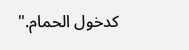كدخول الحمام."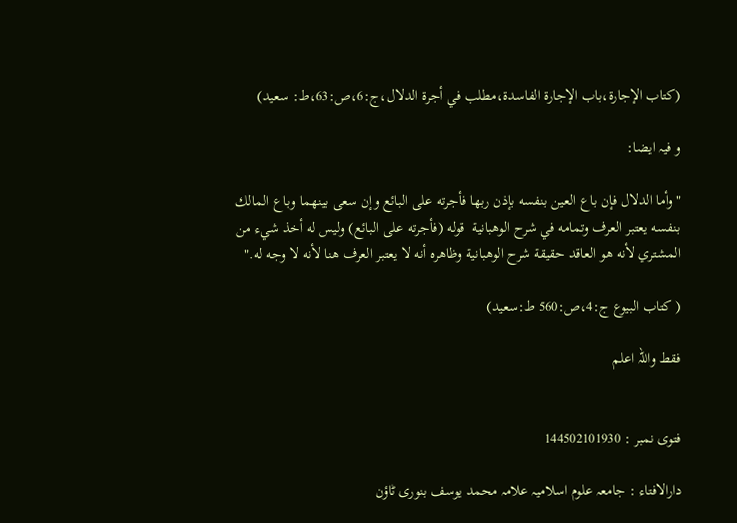(كتاب الإجارة،‌‌باب الإجارة الفاسدة،مطلب في أجرة الدلال،ج:6،ص:63،ط: سعيد)

و فیہ ایضا:

"وأما الدلال فإن باع العين بنفسه بإذن ربها فأجرته على البائع وإن سعى بينهما وباع المالك بنفسه يعتبر العرف وتمامه في شرح الوهبانية  قوله (فأجرته على البائع) وليس له أخذ شيء من المشتري لأنه هو العاقد حقيقة شرح الوهبانية وظاهره أنه لا يعتبر العرف هنا لأنه لا وجه له."

( کتاب البیوع ج:4،ص:560 ط:سعید)

فقط واللہ اعلم


فتوی نمبر : 144502101930

دارالافتاء : جامعہ علوم اسلامیہ علامہ محمد یوسف بنوری ٹاؤن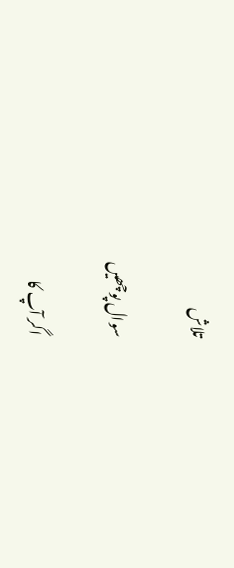تلاش

سوال پوچھیں

اگر آپ کا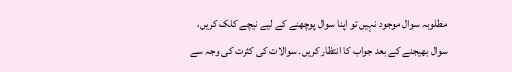مطلوبہ سوال موجود نہیں تو اپنا سوال پوچھنے کے لیے نیچے کلک کریں، سوال بھیجنے کے بعد جواب کا انتظار کریں۔ سوالات کی کثرت کی وجہ سے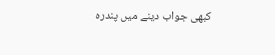کبھی جواب دینے میں پندرہ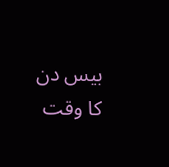بیس دن کا وقت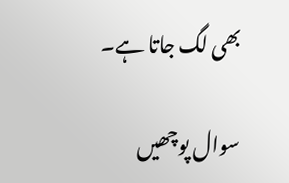بھی لگ جاتا ہے۔

سوال پوچھیں